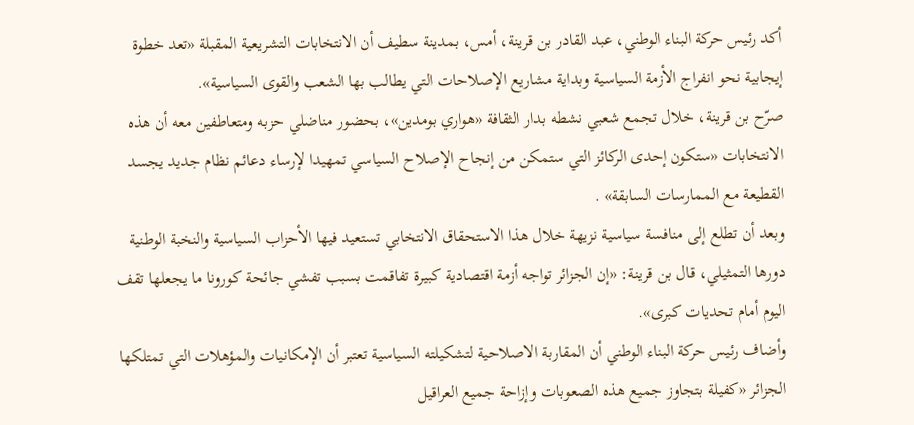أكد رئيس حركة البناء الوطني، عبد القادر بن قرينة، أمس، بمدينة سطيف أن الانتخابات التشريعية المقبلة «تعد خطوة إيجابية نحو انفراج الأزمة السياسية وبداية مشاريع الإصلاحات التي يطالب بها الشعب والقوى السياسية».
صرّح بن قرينة، خلال تجمع شعبي نشطه بدار الثقافة «هواري بومدين»، بحضور مناضلي حزبه ومتعاطفين معه أن هذه الانتخابات «ستكون إحدى الركائز التي ستمكن من إنجاح الإصلاح السياسي تمهيدا لإرساء دعائم نظام جديد يجسد القطيعة مع الممارسات السابقة» .
وبعد أن تطلع إلى منافسة سياسية نزيهة خلال هذا الاستحقاق الانتخابي تستعيد فيها الأحزاب السياسية والنخبة الوطنية دورها التمثيلي، قال بن قرينة: «إن الجزائر تواجه أزمة اقتصادية كبيرة تفاقمت بسبب تفشي جائحة كورونا ما يجعلها تقف اليوم أمام تحديات كبرى».
وأضاف رئيس حركة البناء الوطني أن المقاربة الاصلاحية لتشكيلته السياسية تعتبر أن الإمكانيات والمؤهلات التي تمتلكها الجزائر «كفيلة بتجاوز جميع هذه الصعوبات وإزاحة جميع العراقيل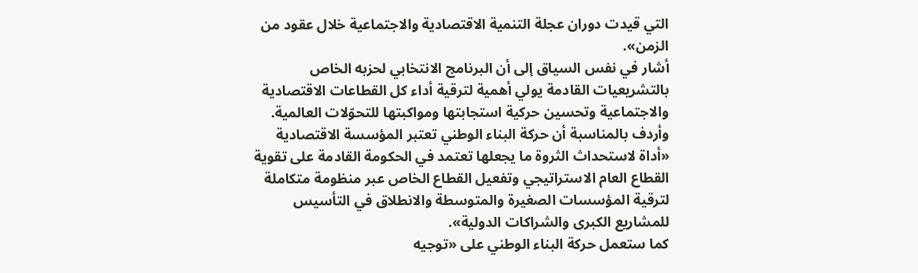التي قيدت دوران عجلة التنمية الاقتصادية والاجتماعية خلال عقود من الزمن».
أشار في نفس السياق إلى أن البرنامج الانتخابي لحزبه الخاص بالتشريعيات القادمة يولي أهمية لترقية أداء كل القطاعات الاقتصادية والاجتماعية وتحسين حركية استجابتها ومواكبتها للتحوّلات العالمية.
وأردف بالمناسبة أن حركة البناء الوطني تعتبر المؤسسة الاقتصادية «أداة لاستحداث الثروة ما يجعلها تعتمد في الحكومة القادمة على تقوية القطاع العام الاستراتيجي وتفعيل القطاع الخاص عبر منظومة متكاملة لترقية المؤسسات الصغيرة والمتوسطة والانطلاق في التأسيس للمشاريع الكبرى والشراكات الدولية».
كما ستعمل حركة البناء الوطني على «توجيه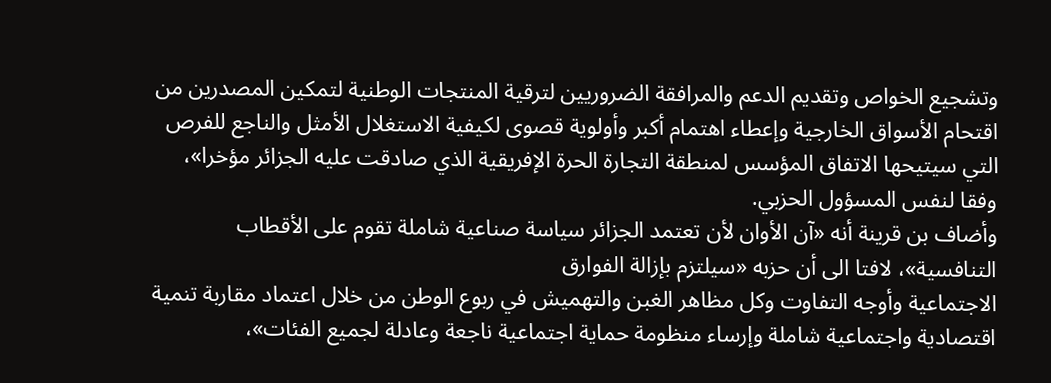وتشجيع الخواص وتقديم الدعم والمرافقة الضروريين لترقية المنتجات الوطنية لتمكين المصدرين من اقتحام الأسواق الخارجية وإعطاء اهتمام أكبر وأولوية قصوى لكيفية الاستغلال الأمثل والناجع للفرص التي سيتيحها الاتفاق المؤسس لمنطقة التجارة الحرة الإفريقية الذي صادقت عليه الجزائر مؤخرا»، وفقا لنفس المسؤول الحزبي.
وأضاف بن قرينة أنه «آن الأوان لأن تعتمد الجزائر سياسة صناعية شاملة تقوم على الأقطاب التنافسية»، لافتا الى أن حزبه «سيلتزم بإزالة الفوارق
الاجتماعية وأوجه التفاوت وكل مظاهر الغبن والتهميش في ربوع الوطن من خلال اعتماد مقاربة تنمية اقتصادية واجتماعية شاملة وإرساء منظومة حماية اجتماعية ناجعة وعادلة لجميع الفئات»،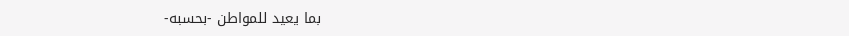بما يعيد للمواطن -بحسبه-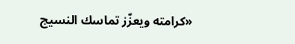«كرامته ويعزّز تماسك النسيج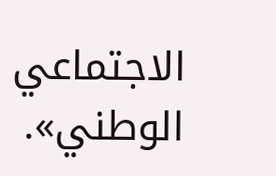الاجتماعي الوطني».